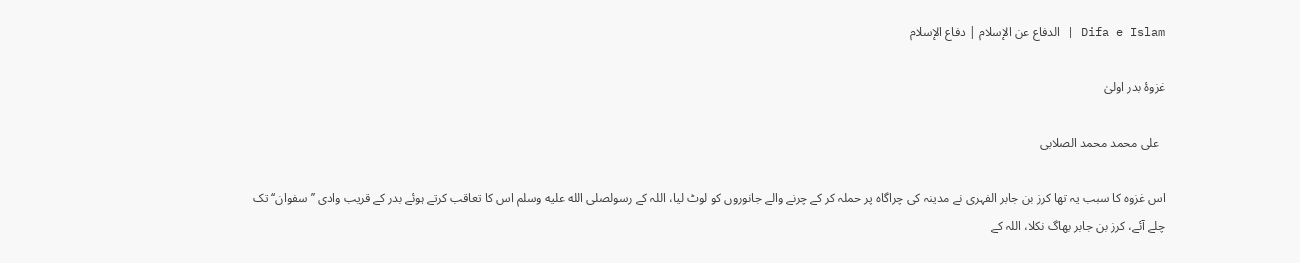Difa e Islam | الدفاع عن الإسلام | دفاع الإسلام

غزوۂ بدر اولیٰ

  علی محمد محمد الصلابی

اس غزوہ کا سبب یہ تھا کرز بن جابر الفہری نے مدینہ کی چراگاہ پر حملہ کر کے چرنے والے جانوروں کو لوٹ لیا، اللہ کے رسولصلى الله عليه وسلم اس کا تعاقب کرتے ہوئے بدر کے قریب وادی ’’سفوان‘‘ تک چلے آئے، کرز بن جابر بھاگ نکلا، اللہ کے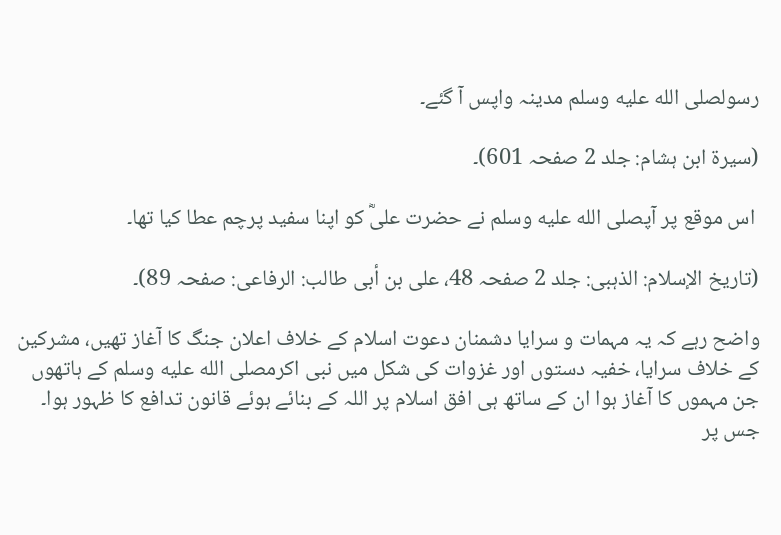رسولصلى الله عليه وسلم مدینہ واپس آ گئے۔

(سیرۃ ابن ہشام: جلد 2 صفحہ 601)۔

 اس موقع پر آپصلى الله عليه وسلم نے حضرت علیؓ کو اپنا سفید پرچم عطا کیا تھا۔

(تاریخ الإسلام: الذہبی: جلد 2 صفحہ 48، علی بن أبی طالب: الرفاعی: صفحہ 89)۔

واضح رہے کہ یہ مہمات و سرایا دشمنان دعوت اسلام کے خلاف اعلان جنگ کا آغاز تھیں، مشرکین کے خلاف سرایا، خفیہ دستوں اور غزوات کی شکل میں نبی اکرمصلى الله عليه وسلم کے ہاتھوں جن مہموں کا آغاز ہوا ان کے ساتھ ہی افق اسلام پر اللہ کے بنائے ہوئے قانون تدافع کا ظہور ہوا۔ جس پر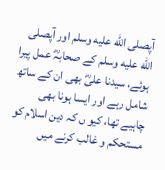آپصلى الله عليه وسلم اور آپصلى الله عليه وسلم کے صحابہؓ عمل پیرا ہوئے، سیدنا علیؓ بھی ان کے ساتھ شامل رہے اور ایسا ہونا بھی چاہیے تھا، کیو ں کہ دین اسلام کو مستحکم و غالب کرنے میں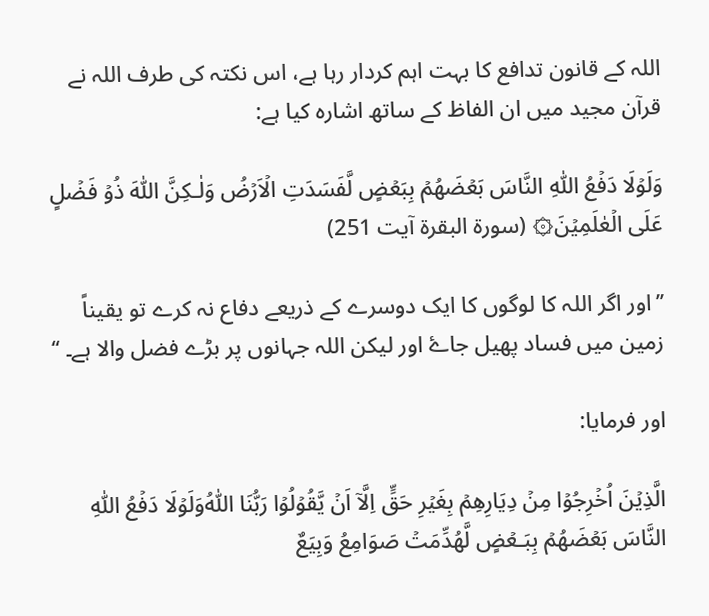اللہ کے قانون تدافع کا بہت اہم کردار رہا ہے، اس نکتہ کی طرف اللہ نے قرآن مجید میں ان الفاظ کے ساتھ اشارہ کیا ہے:

وَلَوۡلَا دَفۡعُ اللّٰهِ النَّاسَ بَعۡضَهُمۡ بِبَعۡضٍ لَّفَسَدَتِ الۡاَرۡضُ وَلٰـکِنَّ اللّٰهَ ذُوۡ فَضۡلٍ عَلَى الۡعٰلَمِيۡنَ۞ (سورۃ البقرة آیت 251)

’’اور اگر اللہ کا لوگوں کا ایک دوسرے کے ذریعے دفاع نہ کرے تو یقیناً زمین میں فساد پھیل جاۓ اور لیکن اللہ جہانوں پر بڑے فضل والا ہے۔ ‘‘

اور فرمایا:

الَّذِيۡنَ اُخۡرِجُوۡا مِنۡ دِيَارِهِمۡ بِغَيۡرِ حَقٍّ اِلَّاۤ اَنۡ يَّقُوۡلُوۡا رَبُّنَا اللّٰهُ‌وَلَوۡلَا دَفۡعُ اللّٰهِ النَّاسَ بَعۡضَهُمۡ بِبَـعۡضٍ لَّهُدِّمَتۡ صَوَامِعُ وَبِيَعٌ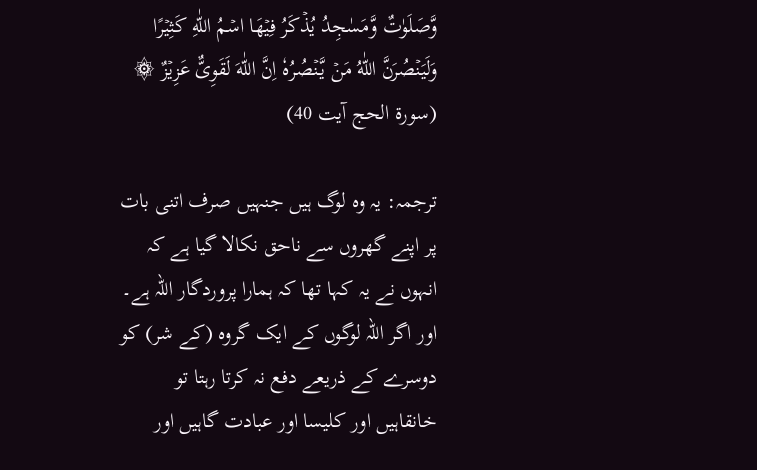وَّصَلَوٰتٌ وَّمَسٰجِدُ يُذۡكَرُ فِيۡهَا اسۡمُ اللّٰهِ كَثِيۡرًا‌ وَلَيَنۡصُرَنَّ اللّٰهُ مَنۡ يَّنۡصُرُهٗ اِنَّ اللّٰهَ لَقَوِىٌّ عَزِيۡزٌ ۞ (سورۃ الحج آیت 40)

ترجمہ: یہ وہ لوگ ہیں جنہیں صرف اتنی بات پر اپنے گھروں سے ناحق نکالا گیا ہے کہ انہوں نے یہ کہا تھا کہ ہمارا پروردگار اللہ ہے۔ اور اگر اللہ لوگوں کے ایک گروہ (کے شر) کو دوسرے کے ذریعے دفع نہ کرتا رہتا تو خانقاہیں اور کلیسا اور عبادت گاہیں اور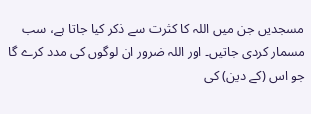مسجدیں جن میں اللہ کا کثرت سے ذکر کیا جاتا ہے، سب مسمار کردی جاتیں۔ اور اللہ ضرور ان لوگوں کی مدد کرے گا جو اس (کے دین) کی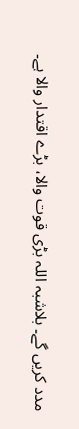مدد کریں گے۔ بلاشبہ اللہ بڑی قوت والا، بڑے اقتدار والا ہے۔